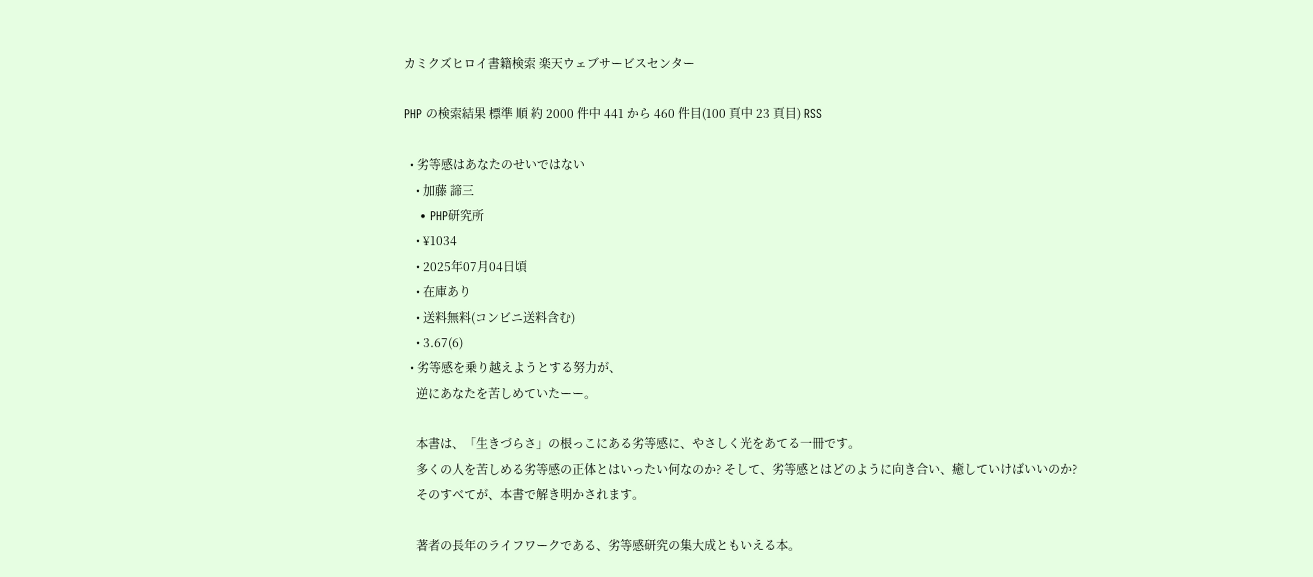カミクズヒロイ書籍検索 楽天ウェブサービスセンター

PHP の検索結果 標準 順 約 2000 件中 441 から 460 件目(100 頁中 23 頁目) RSS

  • 劣等感はあなたのせいではない
    • 加藤 諦三
    • PHP研究所
    • ¥1034
    • 2025年07月04日頃
    • 在庫あり
    • 送料無料(コンビニ送料含む)
    • 3.67(6)
  • 劣等感を乗り越えようとする努力が、
    逆にあなたを苦しめていたーー。

    本書は、「生きづらさ」の根っこにある劣等感に、やさしく光をあてる一冊です。
    多くの人を苦しめる劣等感の正体とはいったい何なのか? そして、劣等感とはどのように向き合い、癒していけばいいのか?
    そのすべてが、本書で解き明かされます。

    著者の長年のライフワークである、劣等感研究の集大成ともいえる本。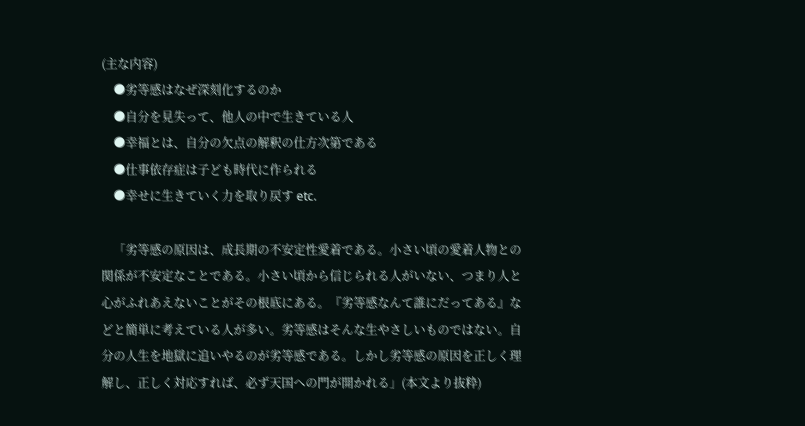(主な内容)
    ●劣等感はなぜ深刻化するのか
    ●自分を見失って、他人の中で生きている人
    ●幸福とは、自分の欠点の解釈の仕方次第である
    ●仕事依存症は子ども時代に作られる
    ●幸せに生きていく力を取り戻す etc.

    「劣等感の原因は、成長期の不安定性愛着である。小さい頃の愛着人物との関係が不安定なことである。小さい頃から信じられる人がいない、つまり人と心がふれあえないことがその根底にある。『劣等感なんて誰にだってある』などと簡単に考えている人が多い。劣等感はそんな生やさしいものではない。自分の人生を地獄に追いやるのが劣等感である。しかし劣等感の原因を正しく理解し、正しく対応すれば、必ず天国への門が開かれる」(本文より抜粋)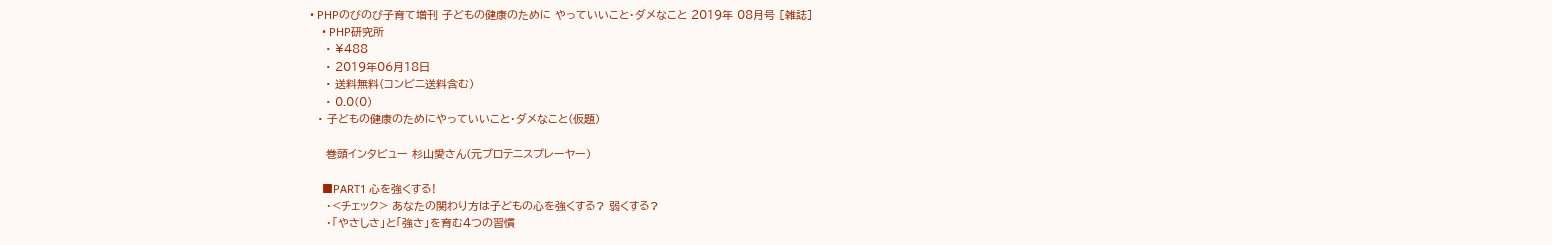• PHPのびのび子育て増刊 子どもの健康のために やっていいこと・ダメなこと 2019年 08月号 [雑誌]
    • PHP研究所
    • ¥488
    • 2019年06月18日
    • 送料無料(コンビニ送料含む)
    • 0.0(0)
  • 子どもの健康のためにやっていいこと・ダメなこと(仮題)

    巻頭インタビュー 杉山愛さん(元プロテニスプレーヤー)

    ■PART1 心を強くする!
    ・<チェック> あなたの関わり方は子どもの心を強くする? 弱くする?
    ・「やさしさ」と「強さ」を育む4つの習慣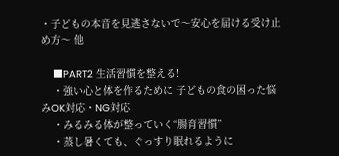・子どもの本音を見逃さないで〜安心を届ける受け止め方〜 他

    ■PART2 生活習慣を整える!
    ・強い心と体を作るために 子どもの食の困った悩みOK対応・NG対応
    ・みるみる体が整っていく“腸育習慣”
    ・蒸し暑くても、ぐっすり眠れるように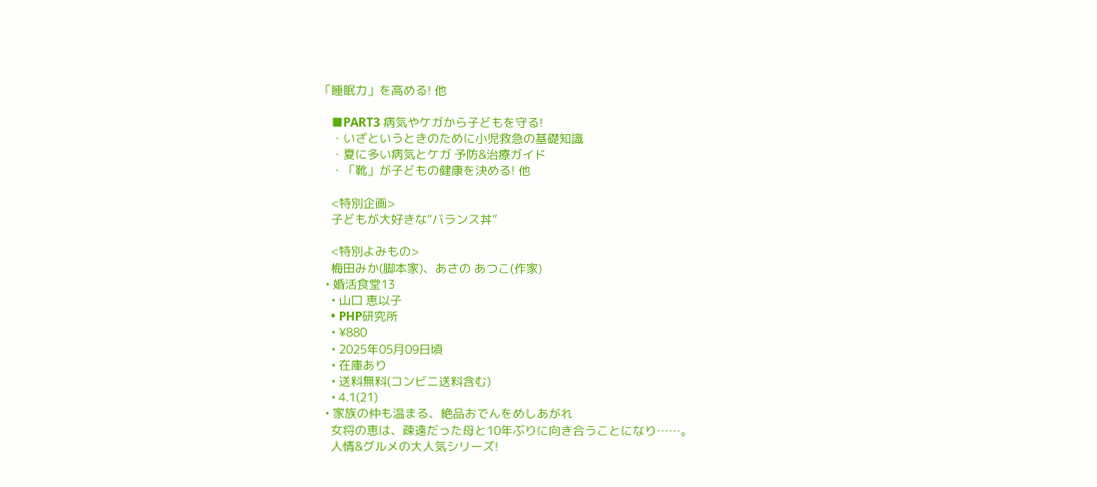「睡眠力」を高める! 他

    ■PART3 病気やケガから子どもを守る!
    ・いざというときのために小児救急の基礎知識
    ・夏に多い病気とケガ 予防&治療ガイド
    ・「靴」が子どもの健康を決める! 他

    <特別企画>
    子どもが大好きな“バランス丼”

    <特別よみもの>
    梅田みか(脚本家)、あさの あつこ(作家)
  • 婚活食堂13
    • 山口 恵以子
    • PHP研究所
    • ¥880
    • 2025年05月09日頃
    • 在庫あり
    • 送料無料(コンビニ送料含む)
    • 4.1(21)
  • 家族の仲も温まる、絶品おでんをめしあがれ
    女将の恵は、疎遠だった母と10年ぶりに向き合うことになり……。
    人情&グルメの大人気シリーズ!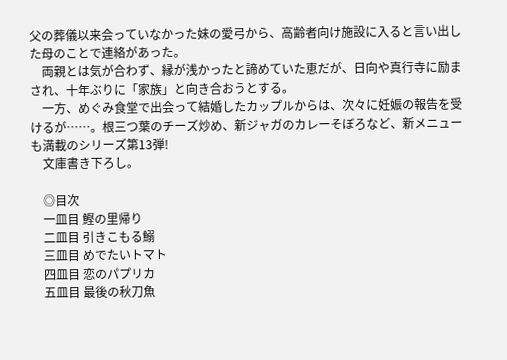父の葬儀以来会っていなかった妹の愛弓から、高齢者向け施設に入ると言い出した母のことで連絡があった。
    両親とは気が合わず、縁が浅かったと諦めていた恵だが、日向や真行寺に励まされ、十年ぶりに「家族」と向き合おうとする。
    一方、めぐみ食堂で出会って結婚したカップルからは、次々に妊娠の報告を受けるが……。根三つ葉のチーズ炒め、新ジャガのカレーそぼろなど、新メニューも満載のシリーズ第13弾!
    文庫書き下ろし。

    ◎目次
    一皿目 鰹の里帰り
    二皿目 引きこもる鰯
    三皿目 めでたいトマト
    四皿目 恋のパプリカ
    五皿目 最後の秋刀魚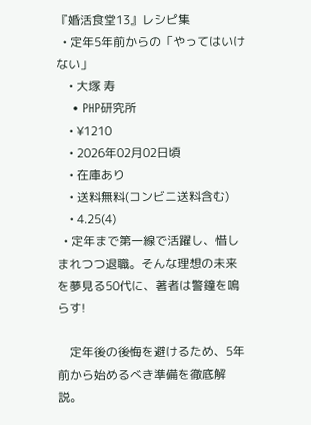『婚活食堂13』レシピ集
  • 定年5年前からの「やってはいけない」
    • 大塚 寿
    • PHP研究所
    • ¥1210
    • 2026年02月02日頃
    • 在庫あり
    • 送料無料(コンビニ送料含む)
    • 4.25(4)
  • 定年まで第一線で活躍し、惜しまれつつ退職。そんな理想の未来を夢見る50代に、著者は警鐘を鳴らす!

    定年後の後悔を避けるため、5年前から始めるべき準備を徹底解説。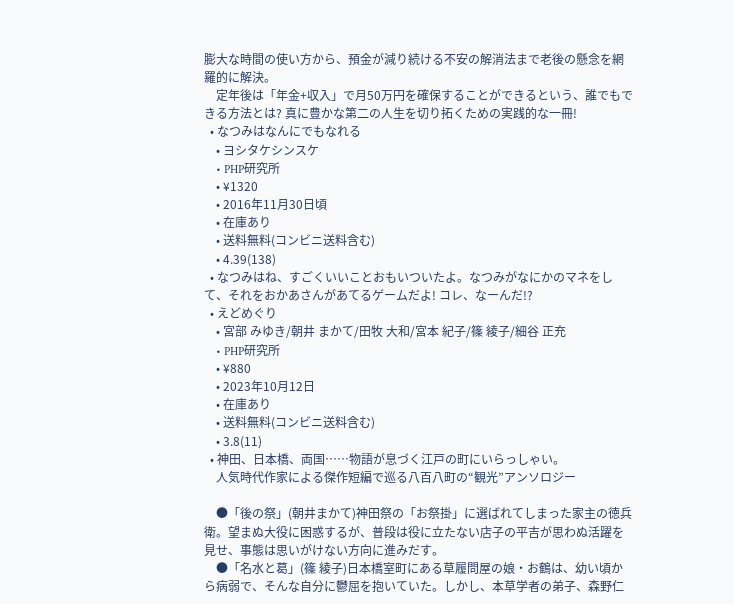膨大な時間の使い方から、預金が減り続ける不安の解消法まで老後の懸念を網羅的に解決。
    定年後は「年金+収入」で月50万円を確保することができるという、誰でもできる方法とは? 真に豊かな第二の人生を切り拓くための実践的な一冊!
  • なつみはなんにでもなれる
    • ヨシタケシンスケ
    • PHP研究所
    • ¥1320
    • 2016年11月30日頃
    • 在庫あり
    • 送料無料(コンビニ送料含む)
    • 4.39(138)
  • なつみはね、すごくいいことおもいついたよ。なつみがなにかのマネをして、それをおかあさんがあてるゲームだよ! コレ、なーんだ!?
  • えどめぐり
    • 宮部 みゆき/朝井 まかて/田牧 大和/宮本 紀子/篠 綾子/細谷 正充
    • PHP研究所
    • ¥880
    • 2023年10月12日
    • 在庫あり
    • 送料無料(コンビニ送料含む)
    • 3.8(11)
  • 神田、日本橋、両国……物語が息づく江戸の町にいらっしゃい。
    人気時代作家による傑作短編で巡る八百八町の“観光”アンソロジー

    ●「後の祭」(朝井まかて)神田祭の「お祭掛」に選ばれてしまった家主の徳兵衛。望まぬ大役に困惑するが、普段は役に立たない店子の平吉が思わぬ活躍を見せ、事態は思いがけない方向に進みだす。
    ●「名水と葛」(篠 綾子)日本橋室町にある草履問屋の娘・お鶴は、幼い頃から病弱で、そんな自分に鬱屈を抱いていた。しかし、本草学者の弟子、森野仁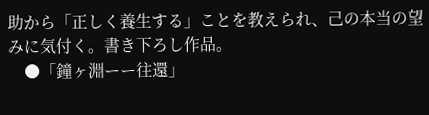助から「正しく養生する」ことを教えられ、己の本当の望みに気付く。書き下ろし作品。
    ●「鐘ヶ淵ーー往還」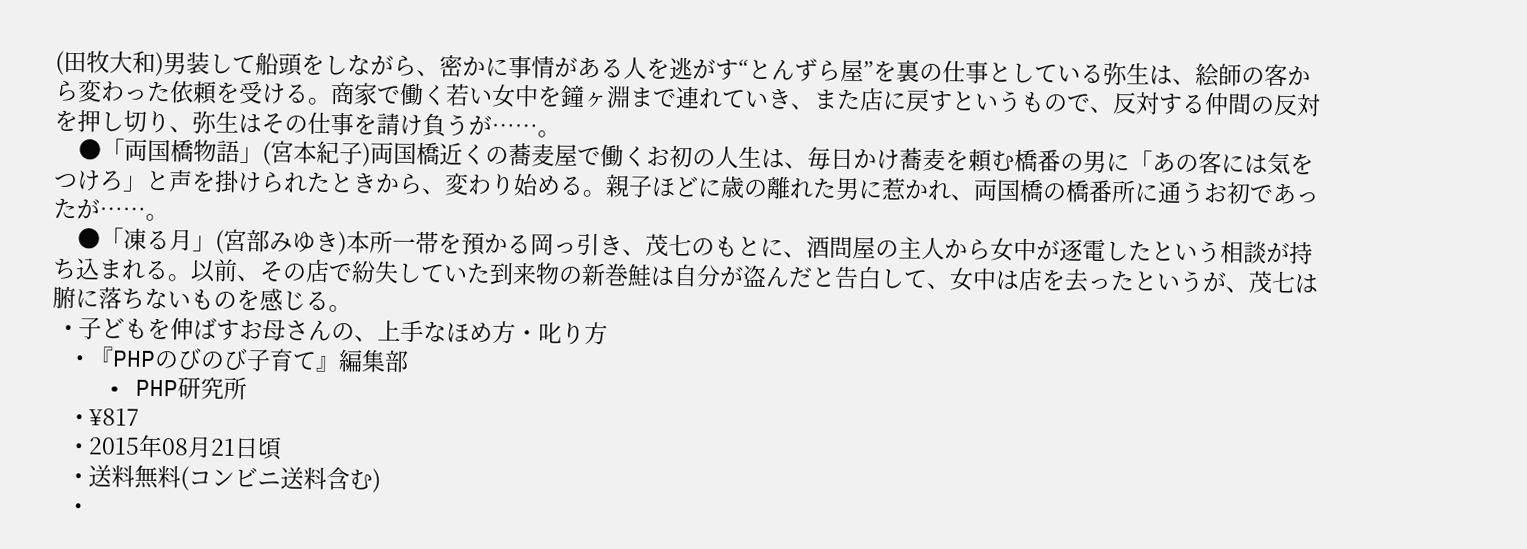(田牧大和)男装して船頭をしながら、密かに事情がある人を逃がす“とんずら屋”を裏の仕事としている弥生は、絵師の客から変わった依頼を受ける。商家で働く若い女中を鐘ヶ淵まで連れていき、また店に戻すというもので、反対する仲間の反対を押し切り、弥生はその仕事を請け負うが……。
    ●「両国橋物語」(宮本紀子)両国橋近くの蕎麦屋で働くお初の人生は、毎日かけ蕎麦を頼む橋番の男に「あの客には気をつけろ」と声を掛けられたときから、変わり始める。親子ほどに歳の離れた男に惹かれ、両国橋の橋番所に通うお初であったが……。
    ●「凍る月」(宮部みゆき)本所一帯を預かる岡っ引き、茂七のもとに、酒問屋の主人から女中が逐電したという相談が持ち込まれる。以前、その店で紛失していた到来物の新巻鮭は自分が盗んだと告白して、女中は店を去ったというが、茂七は腑に落ちないものを感じる。
  • 子どもを伸ばすお母さんの、上手なほめ方・叱り方
    • 『PHPのびのび子育て』編集部
    • PHP研究所
    • ¥817
    • 2015年08月21日頃
    • 送料無料(コンビニ送料含む)
    •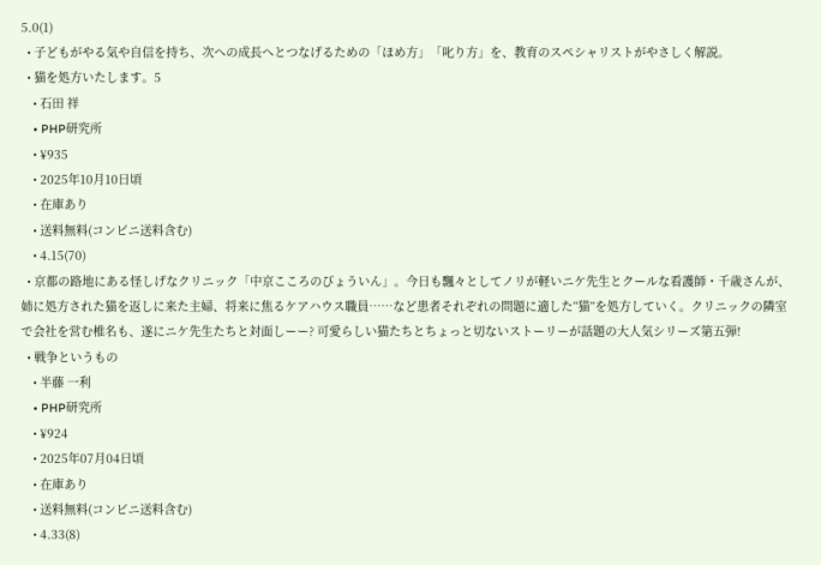5.0(1)
  • 子どもがやる気や自信を持ち、次への成長へとつなげるための「ほめ方」「叱り方」を、教育のスペシャリストがやさしく解説。
  • 猫を処方いたします。5
    • 石田 祥
    • PHP研究所
    • ¥935
    • 2025年10月10日頃
    • 在庫あり
    • 送料無料(コンビニ送料含む)
    • 4.15(70)
  • 京都の路地にある怪しげなクリニック「中京こころのびょういん」。今日も飄々としてノリが軽いニケ先生とクールな看護師・千歳さんが、姉に処方された猫を返しに来た主婦、将来に焦るケアハウス職員……など患者それぞれの問題に適した“猫”を処方していく。クリニックの隣室で会社を営む椎名も、遂にニケ先生たちと対面しーー? 可愛らしい猫たちとちょっと切ないストーリーが話題の大人気シリーズ第五弾!
  • 戦争というもの
    • 半藤 一利
    • PHP研究所
    • ¥924
    • 2025年07月04日頃
    • 在庫あり
    • 送料無料(コンビニ送料含む)
    • 4.33(8)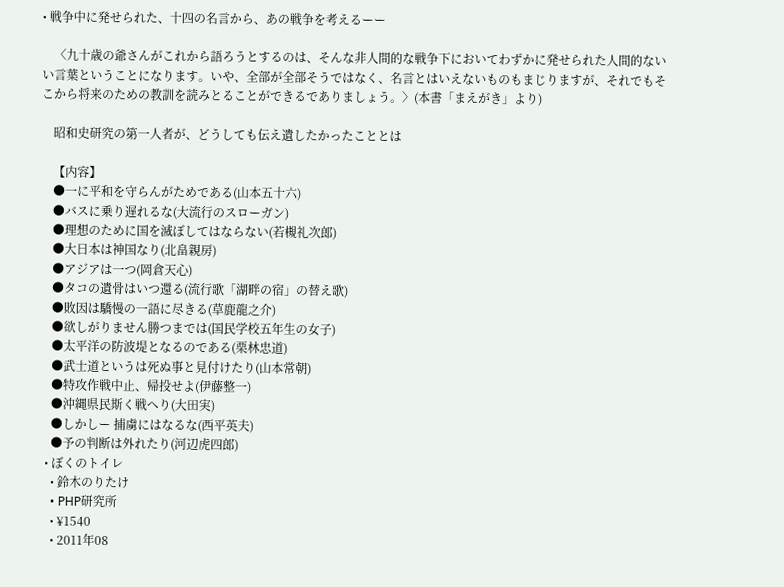• 戦争中に発せられた、十四の名言から、あの戦争を考えるーー

    〈九十歳の爺さんがこれから語ろうとするのは、そんな非人間的な戦争下においてわずかに発せられた人間的ないい言葉ということになります。いや、全部が全部そうではなく、名言とはいえないものもまじりますが、それでもそこから将来のための教訓を読みとることができるでありましょう。〉(本書「まえがき」より)

    昭和史研究の第一人者が、どうしても伝え遺したかったこととは

    【内容】
    ●一に平和を守らんがためである(山本五十六)
    ●バスに乗り遅れるな(大流行のスローガン)
    ●理想のために国を滅ぼしてはならない(若槻礼次郎)
    ●大日本は神国なり(北畠親房)
    ●アジアは一つ(岡倉天心)
    ●タコの遺骨はいつ還る(流行歌「湖畔の宿」の替え歌)
    ●敗因は驕慢の一語に尽きる(草鹿龍之介)
    ●欲しがりません勝つまでは(国民学校五年生の女子)
    ●太平洋の防波堤となるのである(栗林忠道)
    ●武士道というは死ぬ事と見付けたり(山本常朝)
    ●特攻作戦中止、帰投せよ(伊藤整一)
    ●沖縄県民斯く戦へり(大田実)
    ●しかしー 捕虜にはなるな(西平英夫)
    ●予の判断は外れたり(河辺虎四郎)
  • ぼくのトイレ
    • 鈴木のりたけ
    • PHP研究所
    • ¥1540
    • 2011年08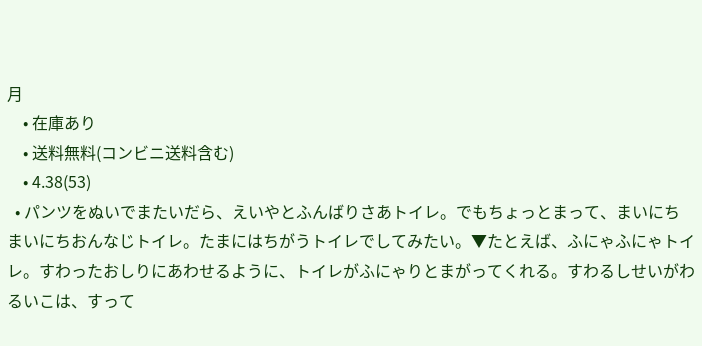月
    • 在庫あり
    • 送料無料(コンビニ送料含む)
    • 4.38(53)
  • パンツをぬいでまたいだら、えいやとふんばりさあトイレ。でもちょっとまって、まいにちまいにちおんなじトイレ。たまにはちがうトイレでしてみたい。▼たとえば、ふにゃふにゃトイレ。すわったおしりにあわせるように、トイレがふにゃりとまがってくれる。すわるしせいがわるいこは、すって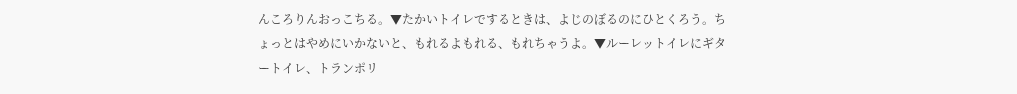んころりんおっこちる。▼たかいトイレでするときは、よじのぼるのにひとくろう。ちょっとはやめにいかないと、もれるよもれる、もれちゃうよ。▼ルーレットイレにギタートイレ、トランポリ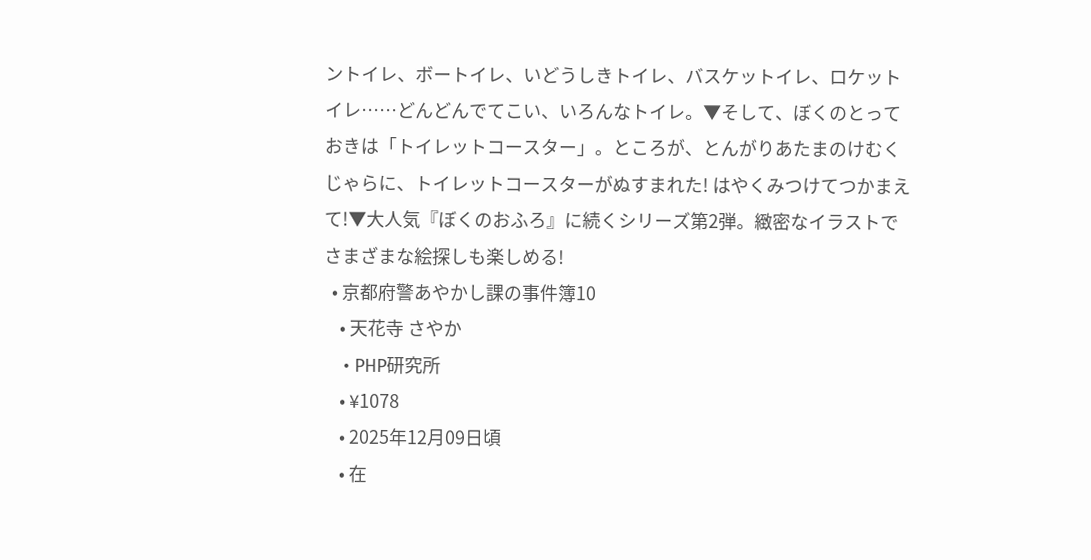ントイレ、ボートイレ、いどうしきトイレ、バスケットイレ、ロケットイレ……どんどんでてこい、いろんなトイレ。▼そして、ぼくのとっておきは「トイレットコースター」。ところが、とんがりあたまのけむくじゃらに、トイレットコースターがぬすまれた! はやくみつけてつかまえて!▼大人気『ぼくのおふろ』に続くシリーズ第2弾。緻密なイラストでさまざまな絵探しも楽しめる!
  • 京都府警あやかし課の事件簿10
    • 天花寺 さやか
    • PHP研究所
    • ¥1078
    • 2025年12月09日頃
    • 在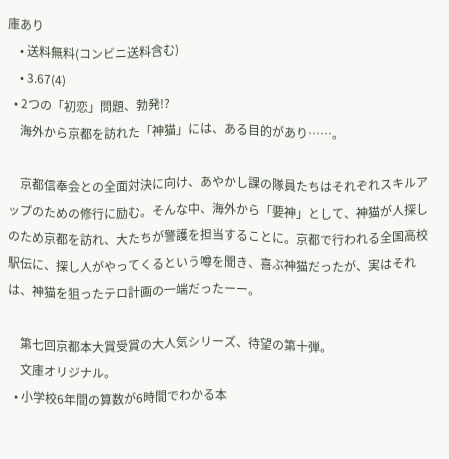庫あり
    • 送料無料(コンビニ送料含む)
    • 3.67(4)
  • 2つの「初恋」問題、勃発!?
    海外から京都を訪れた「神猫」には、ある目的があり……。

    京都信奉会との全面対決に向け、あやかし課の隊員たちはそれぞれスキルアップのための修行に励む。そんな中、海外から「要神」として、神猫が人探しのため京都を訪れ、大たちが警護を担当することに。京都で行われる全国高校駅伝に、探し人がやってくるという噂を聞き、喜ぶ神猫だったが、実はそれは、神猫を狙ったテロ計画の一端だったーー。

    第七回京都本大賞受賞の大人気シリーズ、待望の第十弾。
    文庫オリジナル。
  • 小学校6年間の算数が6時間でわかる本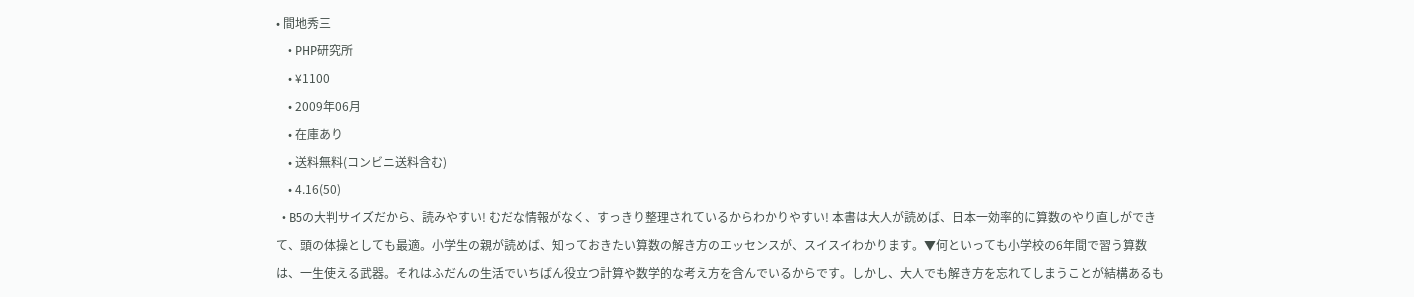• 間地秀三
    • PHP研究所
    • ¥1100
    • 2009年06月
    • 在庫あり
    • 送料無料(コンビニ送料含む)
    • 4.16(50)
  • B5の大判サイズだから、読みやすい! むだな情報がなく、すっきり整理されているからわかりやすい! 本書は大人が読めば、日本一効率的に算数のやり直しができて、頭の体操としても最適。小学生の親が読めば、知っておきたい算数の解き方のエッセンスが、スイスイわかります。▼何といっても小学校の6年間で習う算数は、一生使える武器。それはふだんの生活でいちばん役立つ計算や数学的な考え方を含んでいるからです。しかし、大人でも解き方を忘れてしまうことが結構あるも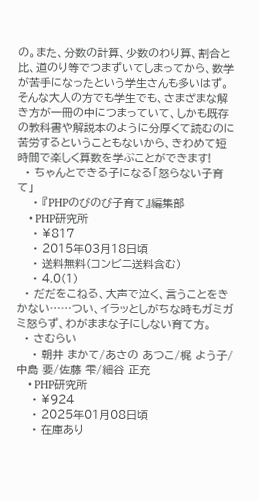の。また、分数の計算、少数のわり算、割合と比、道のり等でつまずいてしまってから、数学が苦手になったという学生さんも多いはず。そんな大人の方でも学生でも、さまざまな解き方が一冊の中につまっていて、しかも既存の教科書や解説本のように分厚くて読むのに苦労するということもないから、きわめて短時間で楽しく算数を学ぶことができます!
  • ちゃんとできる子になる「怒らない子育て」
    • 『PHPのびのび子育て』編集部
    • PHP研究所
    • ¥817
    • 2015年03月18日頃
    • 送料無料(コンビニ送料含む)
    • 4.0(1)
  • だだをこねる、大声で泣く、言うことをきかない……つい、イラッとしがちな時もガミガミ怒らず、わがままな子にしない育て方。
  • さむらい
    • 朝井 まかて/あさの あつこ/梶 よう子/中島 要/佐藤 雫/細谷 正充
    • PHP研究所
    • ¥924
    • 2025年01月08日頃
    • 在庫あり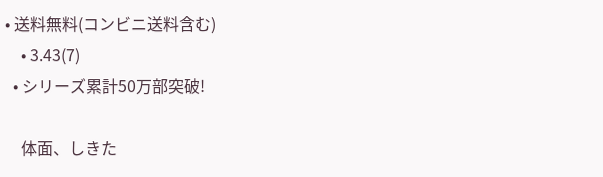• 送料無料(コンビニ送料含む)
    • 3.43(7)
  • シリーズ累計50万部突破!

    体面、しきた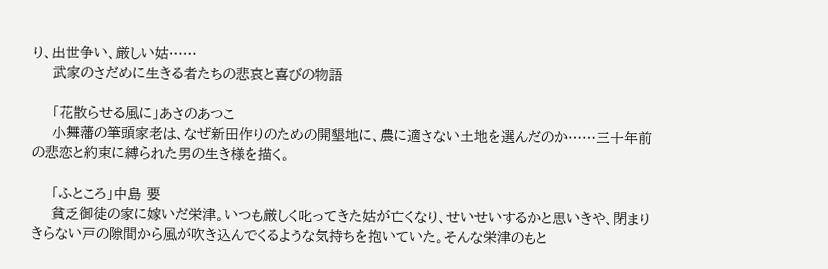り、出世争い、厳しい姑……
    武家のさだめに生きる者たちの悲哀と喜びの物語

    「花散らせる風に」あさのあつこ
    小舞藩の筆頭家老は、なぜ新田作りのための開墾地に、農に適さない土地を選んだのか……三十年前の悲恋と約束に縛られた男の生き様を描く。

    「ふところ」中島 要
    貧乏御徒の家に嫁いだ栄津。いつも厳しく叱ってきた姑が亡くなり、せいせいするかと思いきや、閉まりきらない戸の隙間から風が吹き込んでくるような気持ちを抱いていた。そんな栄津のもと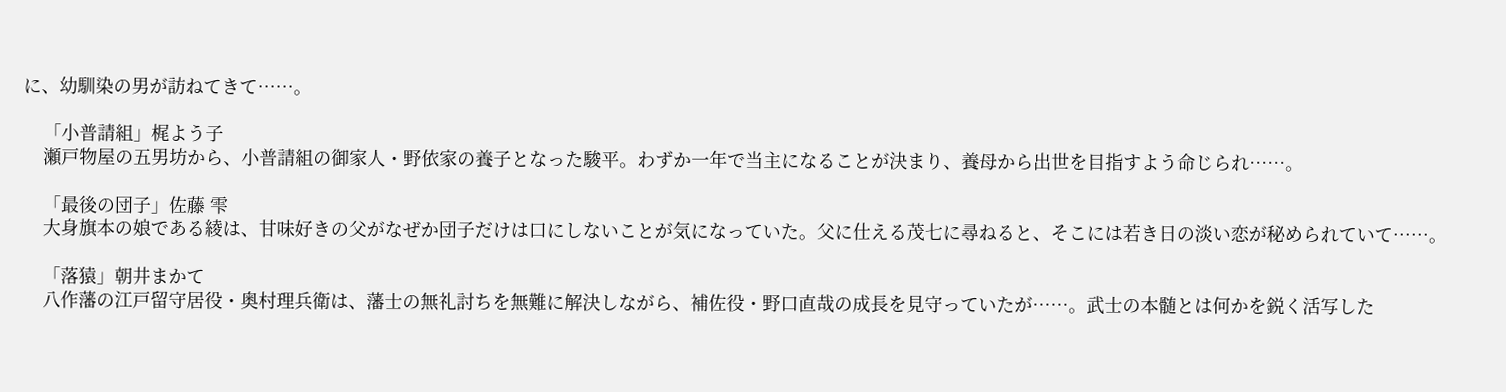に、幼馴染の男が訪ねてきて……。

    「小普請組」梶よう子
    瀬戸物屋の五男坊から、小普請組の御家人・野依家の養子となった駿平。わずか一年で当主になることが決まり、養母から出世を目指すよう命じられ……。

    「最後の団子」佐藤 雫
    大身旗本の娘である綾は、甘味好きの父がなぜか団子だけは口にしないことが気になっていた。父に仕える茂七に尋ねると、そこには若き日の淡い恋が秘められていて……。

    「落猿」朝井まかて
    八作藩の江戸留守居役・奥村理兵衛は、藩士の無礼討ちを無難に解決しながら、補佐役・野口直哉の成長を見守っていたが……。武士の本髄とは何かを鋭く活写した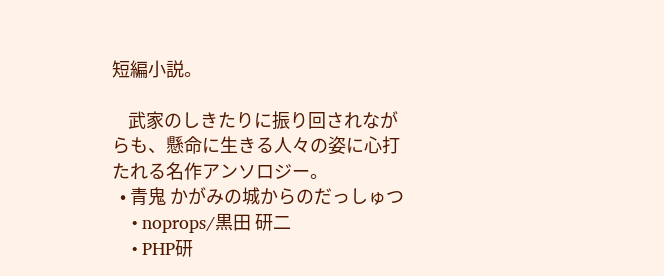短編小説。

    武家のしきたりに振り回されながらも、懸命に生きる人々の姿に心打たれる名作アンソロジー。
  • 青鬼 かがみの城からのだっしゅつ
    • noprops/黒田 研二
    • PHP研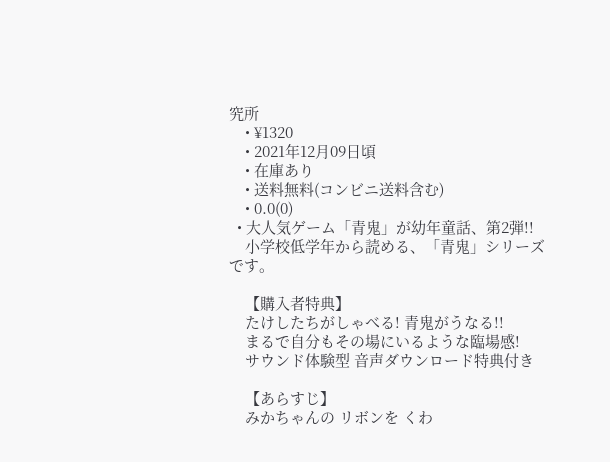究所
    • ¥1320
    • 2021年12月09日頃
    • 在庫あり
    • 送料無料(コンビニ送料含む)
    • 0.0(0)
  • 大人気ゲーム「青鬼」が幼年童話、第2弾!!
    小学校低学年から読める、「青鬼」シリーズです。

    【購入者特典】
    たけしたちがしゃべる! 青鬼がうなる!!
    まるで自分もその場にいるような臨場感!
    サウンド体験型 音声ダウンロード特典付き

    【あらすじ】
    みかちゃんの リボンを くわ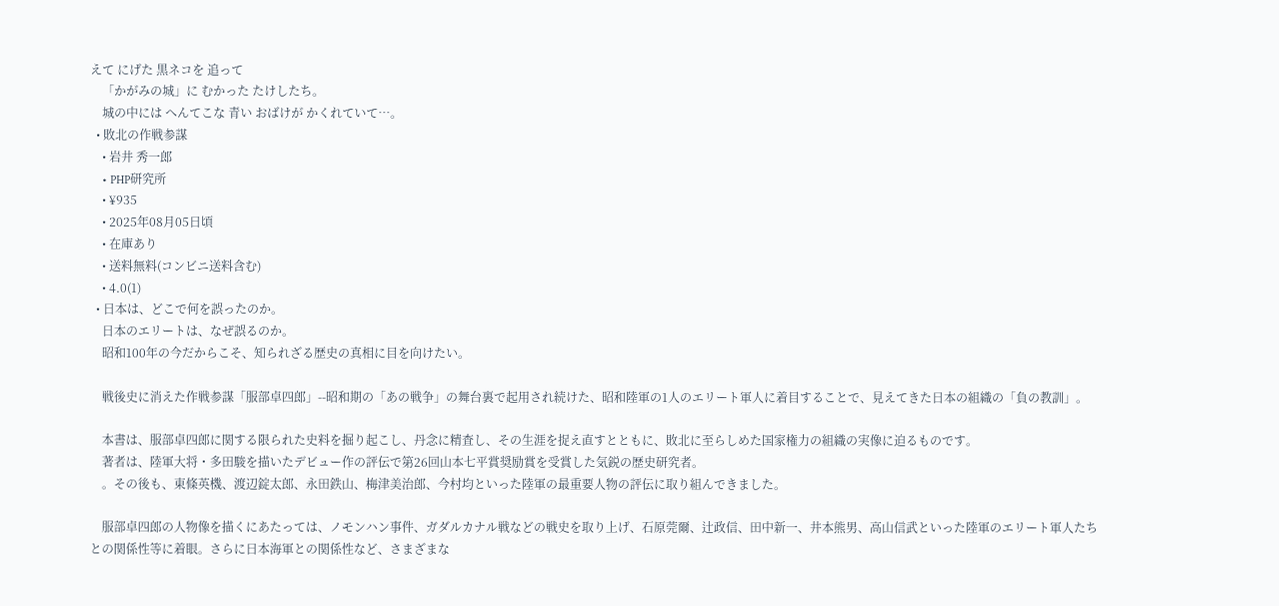えて にげた 黒ネコを 追って
    「かがみの城」に むかった たけしたち。
    城の中には へんてこな 青い おばけが かくれていて…。
  • 敗北の作戦参謀
    • 岩井 秀一郎
    • PHP研究所
    • ¥935
    • 2025年08月05日頃
    • 在庫あり
    • 送料無料(コンビニ送料含む)
    • 4.0(1)
  • 日本は、どこで何を誤ったのか。
    日本のエリートは、なぜ誤るのか。
    昭和100年の今だからこそ、知られざる歴史の真相に目を向けたい。

    戦後史に消えた作戦参謀「服部卓四郎」--昭和期の「あの戦争」の舞台裏で起用され続けた、昭和陸軍の1人のエリート軍人に着目することで、見えてきた日本の組織の「負の教訓」。

    本書は、服部卓四郎に関する限られた史料を掘り起こし、丹念に精査し、その生涯を捉え直すとともに、敗北に至らしめた国家権力の組織の実像に迫るものです。
    著者は、陸軍大将・多田駿を描いたデビュー作の評伝で第26回山本七平賞奨励賞を受賞した気鋭の歴史研究者。
    。その後も、東條英機、渡辺錠太郎、永田鉄山、梅津美治郎、今村均といった陸軍の最重要人物の評伝に取り組んできました。

    服部卓四郎の人物像を描くにあたっては、ノモンハン事件、ガダルカナル戦などの戦史を取り上げ、石原莞爾、辻政信、田中新一、井本熊男、高山信武といった陸軍のエリート軍人たちとの関係性等に着眼。さらに日本海軍との関係性など、さまざまな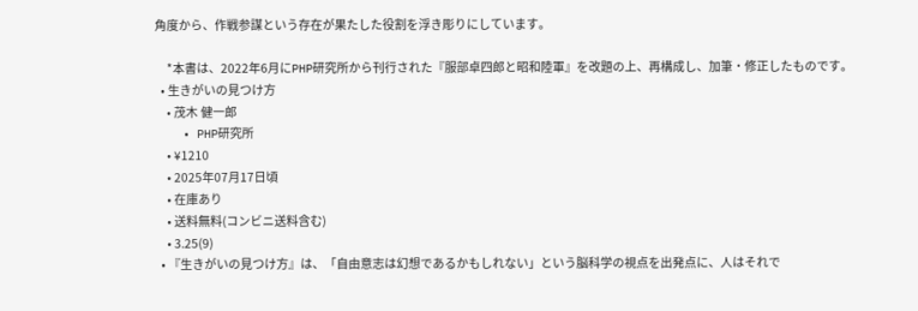角度から、作戦参謀という存在が果たした役割を浮き彫りにしています。

    *本書は、2022年6月にPHP研究所から刊行された『服部卓四郎と昭和陸軍』を改題の上、再構成し、加筆・修正したものです。
  • 生きがいの見つけ方
    • 茂木 健一郎
    • PHP研究所
    • ¥1210
    • 2025年07月17日頃
    • 在庫あり
    • 送料無料(コンビニ送料含む)
    • 3.25(9)
  • 『生きがいの見つけ方』は、「自由意志は幻想であるかもしれない」という脳科学の視点を出発点に、人はそれで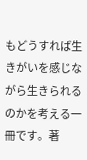もどうすれば生きがいを感じながら生きられるのかを考える一冊です。著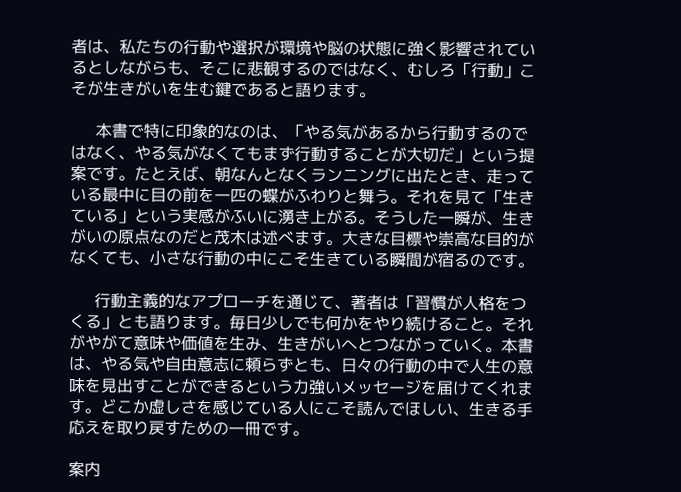者は、私たちの行動や選択が環境や脳の状態に強く影響されているとしながらも、そこに悲観するのではなく、むしろ「行動」こそが生きがいを生む鍵であると語ります。

     本書で特に印象的なのは、「やる気があるから行動するのではなく、やる気がなくてもまず行動することが大切だ」という提案です。たとえば、朝なんとなくランニングに出たとき、走っている最中に目の前を一匹の蝶がふわりと舞う。それを見て「生きている」という実感がふいに湧き上がる。そうした一瞬が、生きがいの原点なのだと茂木は述べます。大きな目標や崇高な目的がなくても、小さな行動の中にこそ生きている瞬間が宿るのです。

     行動主義的なアプローチを通じて、著者は「習慣が人格をつくる」とも語ります。毎日少しでも何かをやり続けること。それがやがて意味や価値を生み、生きがいへとつながっていく。本書は、やる気や自由意志に頼らずとも、日々の行動の中で人生の意味を見出すことができるという力強いメッセージを届けてくれます。どこか虚しさを感じている人にこそ読んでほしい、生きる手応えを取り戻すための一冊です。

案内